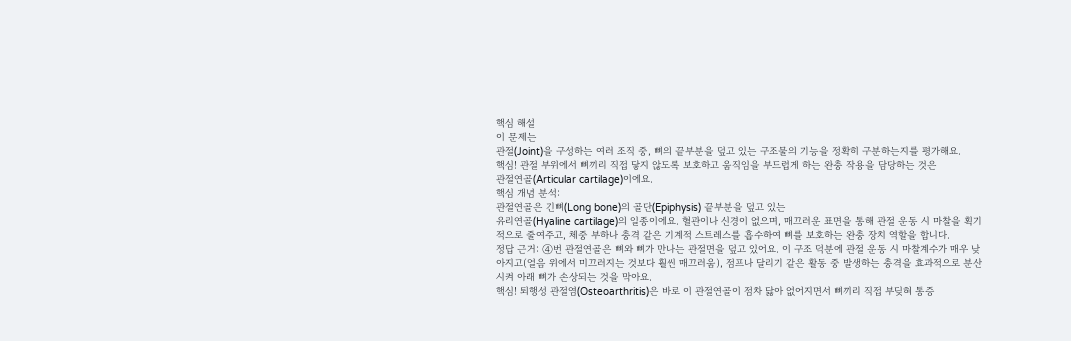핵심 해설
이 문제는
관절(Joint)을 구성하는 여러 조직 중, 뼈의 끝부분을 덮고 있는 구조물의 기능을 정확히 구분하는지를 평가해요.
핵심! 관절 부위에서 뼈끼리 직접 닿지 않도록 보호하고 움직임을 부드럽게 하는 완충 작용을 담당하는 것은
관절연골(Articular cartilage)이에요.
핵심 개념 분석:
관절연골은 긴뼈(Long bone)의 골단(Epiphysis) 끝부분을 덮고 있는
유리연골(Hyaline cartilage)의 일종이에요. 혈관이나 신경이 없으며, 매끄러운 표면을 통해 관절 운동 시 마찰을 획기적으로 줄여주고, 체중 부하나 충격 같은 기계적 스트레스를 흡수하여 뼈를 보호하는 완충 장치 역할을 합니다.
정답 근거: ④번 관절연골은 뼈와 뼈가 만나는 관절면을 덮고 있어요. 이 구조 덕분에 관절 운동 시 마찰계수가 매우 낮아지고(얼음 위에서 미끄러지는 것보다 훨씬 매끄러움), 점프나 달리기 같은 활동 중 발생하는 충격을 효과적으로 분산시켜 아래 뼈가 손상되는 것을 막아요.
핵심! 퇴행성 관절염(Osteoarthritis)은 바로 이 관절연골이 점차 닳아 없어지면서 뼈끼리 직접 부딪혀 통증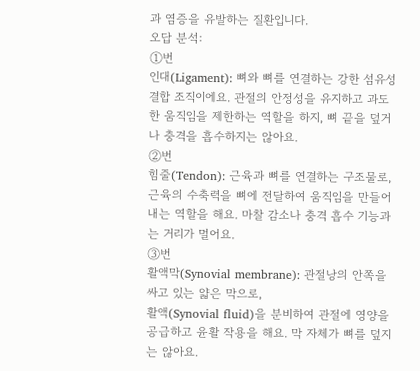과 염증을 유발하는 질환입니다.
오답 분석:
①번
인대(Ligament): 뼈와 뼈를 연결하는 강한 섬유성 결합 조직이에요. 관절의 안정성을 유지하고 과도한 움직임을 제한하는 역할을 하지, 뼈 끝을 덮거나 충격을 흡수하지는 않아요.
②번
힘줄(Tendon): 근육과 뼈를 연결하는 구조물로, 근육의 수축력을 뼈에 전달하여 움직임을 만들어내는 역할을 해요. 마찰 감소나 충격 흡수 기능과는 거리가 멀어요.
③번
활액막(Synovial membrane): 관절낭의 안쪽을 싸고 있는 얇은 막으로,
활액(Synovial fluid)을 분비하여 관절에 영양을 공급하고 윤활 작용을 해요. 막 자체가 뼈를 덮지는 않아요.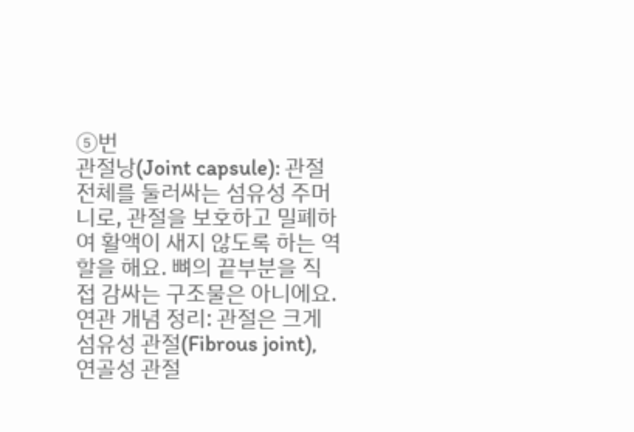⑤번
관절낭(Joint capsule): 관절 전체를 둘러싸는 섬유성 주머니로, 관절을 보호하고 밀폐하여 활액이 새지 않도록 하는 역할을 해요. 뼈의 끝부분을 직접 감싸는 구조물은 아니에요.
연관 개념 정리: 관절은 크게
섬유성 관절(Fibrous joint),
연골성 관절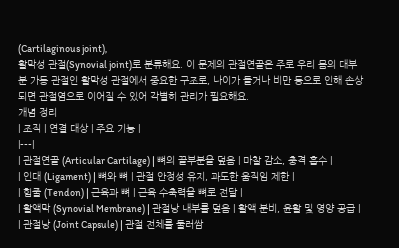(Cartilaginous joint),
활막성 관절(Synovial joint)로 분류해요. 이 문제의 관절연골은 주로 우리 몸의 대부분 가동 관절인 활막성 관절에서 중요한 구조로, 나이가 들거나 비만 등으로 인해 손상되면 관절염으로 이어질 수 있어 각별히 관리가 필요해요.
개념 정리
| 조직 | 연결 대상 | 주요 기능 |
|---|
| 관절연골 (Articular Cartilage) | 뼈의 끝부분을 덮음 | 마찰 감소, 충격 흡수 |
| 인대 (Ligament) | 뼈와 뼈 | 관절 안정성 유지, 과도한 움직임 제한 |
| 힘줄 (Tendon) | 근육과 뼈 | 근육 수축력을 뼈로 전달 |
| 활액막 (Synovial Membrane) | 관절낭 내부를 덮음 | 활액 분비, 윤활 및 영양 공급 |
| 관절낭 (Joint Capsule) | 관절 전체를 둘러쌈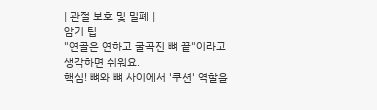| 관절 보호 및 밀폐 |
암기 팁
"연골은 연하고 굴곡진 뼈 끝"이라고 생각하면 쉬워요.
핵심! 뼈와 뼈 사이에서 '쿠션' 역할을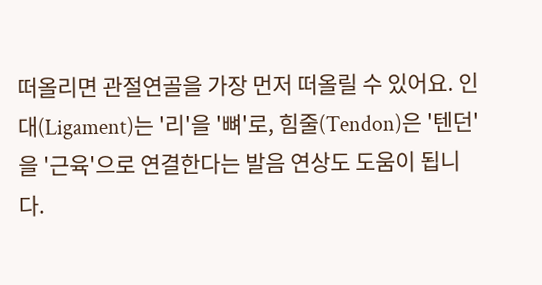떠올리면 관절연골을 가장 먼저 떠올릴 수 있어요. 인대(Ligament)는 '리'을 '뼈'로, 힘줄(Tendon)은 '텐던'을 '근육'으로 연결한다는 발음 연상도 도움이 됩니다.